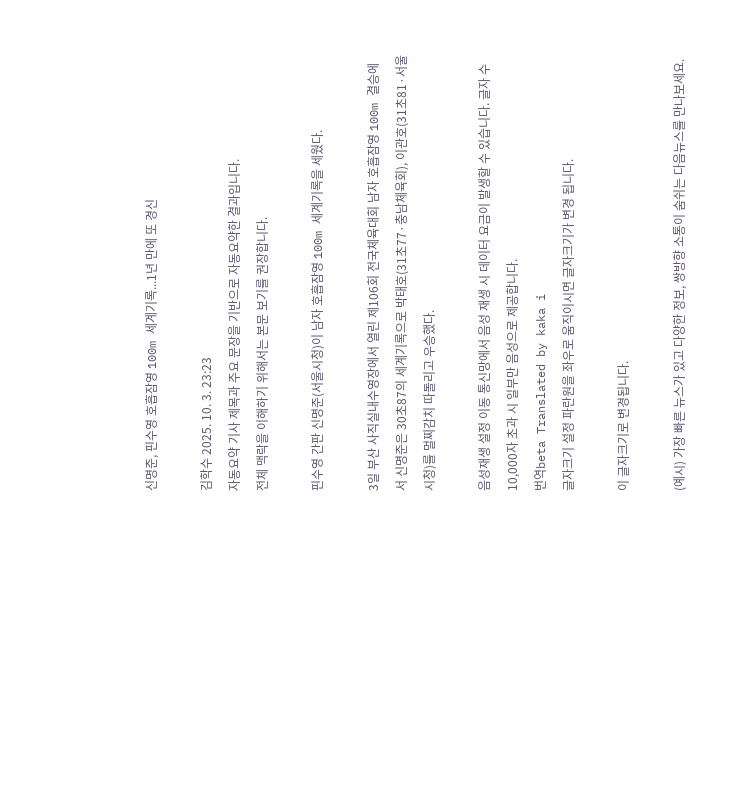신명준, 핀수영 호흡잠영 100m 세계기록...1년 만에 또 경신

김학수 2025. 10. 3. 23:23
자동요약 기사 제목과 주요 문장을 기반으로 자동요약한 결과입니다.
전체 맥락을 이해하기 위해서는 본문 보기를 권장합니다.

핀수영 간판 신명준(서울시청)이 남자 호흡잠영 100m 세계기록을 세웠다.

3일 부산 사직실내수영장에서 열린 제106회 전국체육대회 남자 호흡잠영 100m 결승에서 신명준은 30초87의 세계기록으로 박태호(31초77·충남체육회), 이관호(31초81·서울시청)를 멀찌감치 따돌리고 우승했다.

음성재생 설정 이동 통신망에서 음성 재생 시 데이터 요금이 발생할 수 있습니다. 글자 수 10,000자 초과 시 일부만 음성으로 제공합니다.
번역beta Translated by kaka i
글자크기 설정 파란원을 좌우로 움직이시면 글자크기가 변경 됩니다.

이 글자크기로 변경됩니다.

(예시) 가장 빠른 뉴스가 있고 다양한 정보, 쌍방향 소통이 숨쉬는 다음뉴스를 만나보세요.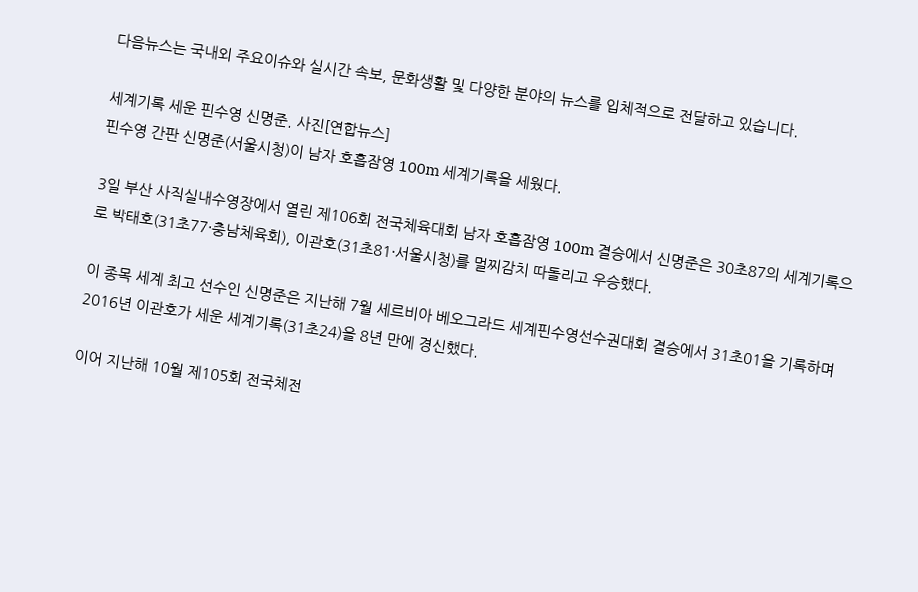다음뉴스는 국내외 주요이슈와 실시간 속보, 문화생활 및 다양한 분야의 뉴스를 입체적으로 전달하고 있습니다.

세계기록 세운 핀수영 신명준. 사진[연합뉴스]
핀수영 간판 신명준(서울시청)이 남자 호흡잠영 100m 세계기록을 세웠다.

3일 부산 사직실내수영장에서 열린 제106회 전국체육대회 남자 호흡잠영 100m 결승에서 신명준은 30초87의 세계기록으로 박태호(31초77·충남체육회), 이관호(31초81·서울시청)를 멀찌감치 따돌리고 우승했다.

이 종목 세계 최고 선수인 신명준은 지난해 7월 세르비아 베오그라드 세계핀수영선수권대회 결승에서 31초01을 기록하며 2016년 이관호가 세운 세계기록(31초24)을 8년 만에 경신했다.

이어 지난해 10월 제105회 전국체전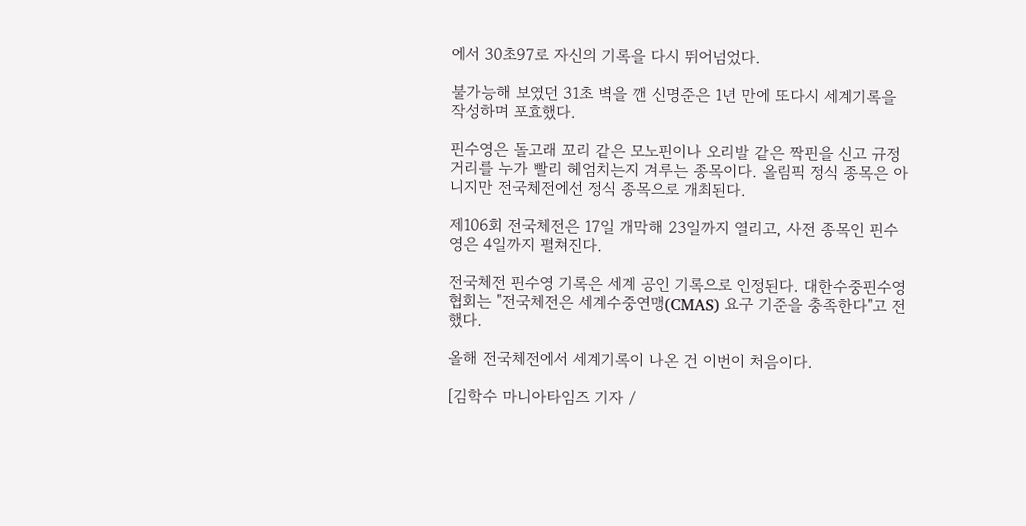에서 30초97로 자신의 기록을 다시 뛰어넘었다.

불가능해 보였던 31초 벽을 깬 신명준은 1년 만에 또다시 세계기록을 작성하며 포효했다.

핀수영은 돌고래 꼬리 같은 모노핀이나 오리발 같은 짝핀을 신고 규정 거리를 누가 빨리 헤엄치는지 겨루는 종목이다. 올림픽 정식 종목은 아니지만 전국체전에선 정식 종목으로 개최된다.

제106회 전국체전은 17일 개막해 23일까지 열리고, 사전 종목인 핀수영은 4일까지 펼쳐진다.

전국체전 핀수영 기록은 세계 공인 기록으로 인정된다. 대한수중핀수영협회는 "전국체전은 세계수중연맹(CMAS) 요구 기준을 충족한다"고 전했다.

올해 전국체전에서 세계기록이 나온 건 이번이 처음이다.

[김학수 마니아타임즈 기자 /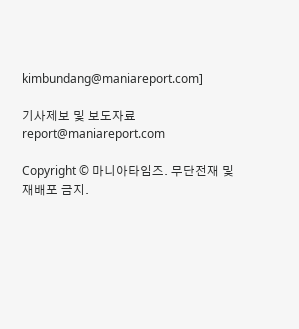kimbundang@maniareport.com]

기사제보 및 보도자료 report@maniareport.com

Copyright © 마니아타임즈. 무단전재 및 재배포 금지.